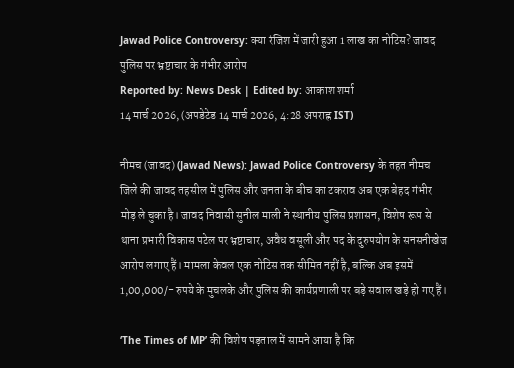Jawad Police Controversy: क्या रंजिश में जारी हुआ 1 लाख का नोटिस? जावद पुलिस पर भ्रष्टाचार के गंभीर आरोप
Reported by: News Desk | Edited by: आकाश शर्मा
14 मार्च 2026, (अपडेटेड 14 मार्च 2026, 4:28 अपराह्न IST)

नीमच (जावद) (Jawad News): Jawad Police Controversy के तहत नीमच जिले की जावद तहसील में पुलिस और जनता के बीच का टकराव अब एक बेहद गंभीर मोड़ ले चुका है। जावद निवासी सुनील माली ने स्थानीय पुलिस प्रशासन, विशेष रूप से थाना प्रभारी विकास पटेल पर भ्रष्टाचार, अवैध वसूली और पद के दुरुपयोग के सनसनीखेज आरोप लगाए हैं। मामला केवल एक नोटिस तक सीमित नहीं है, बल्कि अब इसमें 1,00,000/- रुपये के मुचलके और पुलिस की कार्यप्रणाली पर बड़े सवाल खड़े हो गए हैं।

‘The Times of MP’ की विशेष पड़ताल में सामने आया है कि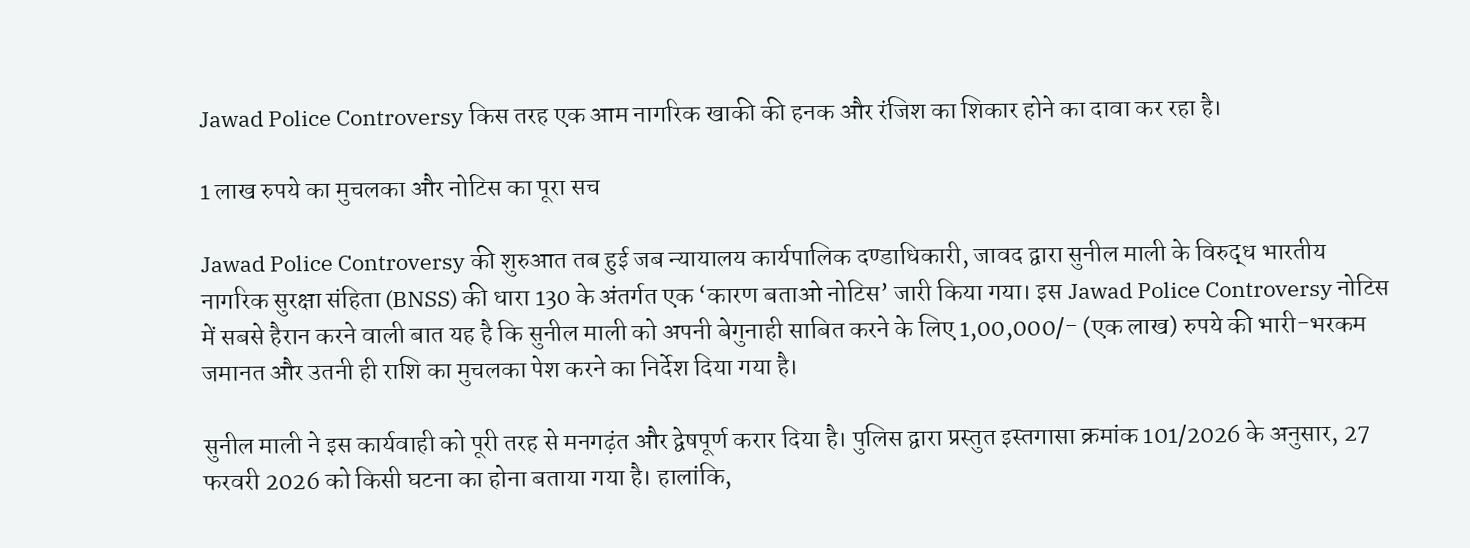Jawad Police Controversy किस तरह एक आम नागरिक खाकी की हनक और रंजिश का शिकार होने का दावा कर रहा है।

1 लाख रुपये का मुचलका और नोटिस का पूरा सच

Jawad Police Controversy की शुरुआत तब हुई जब न्यायालय कार्यपालिक दण्डाधिकारी, जावद द्वारा सुनील माली के विरुद्ध भारतीय नागरिक सुरक्षा संहिता (BNSS) की धारा 130 के अंतर्गत एक ‘कारण बताओ नोटिस’ जारी किया गया। इस Jawad Police Controversy नोटिस में सबसे हैरान करने वाली बात यह है कि सुनील माली को अपनी बेगुनाही साबित करने के लिए 1,00,000/- (एक लाख) रुपये की भारी-भरकम जमानत और उतनी ही राशि का मुचलका पेश करने का निर्देश दिया गया है।

सुनील माली ने इस कार्यवाही को पूरी तरह से मनगढ़ंत और द्वेषपूर्ण करार दिया है। पुलिस द्वारा प्रस्तुत इस्तगासा क्रमांक 101/2026 के अनुसार, 27 फरवरी 2026 को किसी घटना का होना बताया गया है। हालांकि,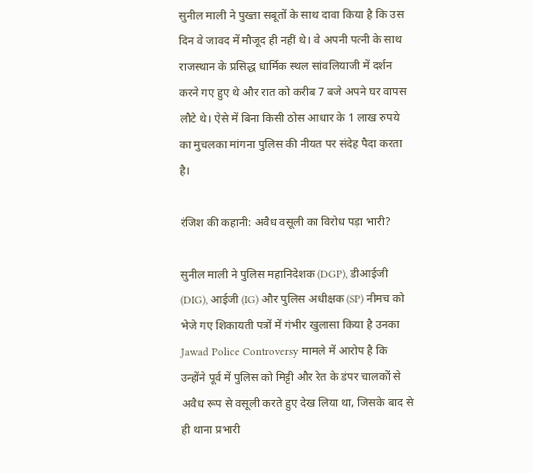सुनील माली ने पुख्ता सबूतों के साथ दावा किया है कि उस दिन वे जावद में मौजूद ही नहीं थे। वे अपनी पत्नी के साथ राजस्थान के प्रसिद्ध धार्मिक स्थल सांवलियाजी में दर्शन करने गए हुए थे और रात को करीब 7 बजे अपने घर वापस लौटे थे। ऐसे में बिना किसी ठोस आधार के 1 लाख रुपये का मुचलका मांगना पुलिस की नीयत पर संदेह पैदा करता है।

रंजिश की कहानी: अवैध वसूली का विरोध पड़ा भारी?

सुनील माली ने पुलिस महानिदेशक (DGP), डीआईजी (DIG), आईजी (IG) और पुलिस अधीक्षक (SP) नीमच को भेजे गए शिकायती पत्रों में गंभीर खुलासा किया है उनका Jawad Police Controversy मामले में आरोप है कि उन्होंने पूर्व में पुलिस को मिट्टी और रेत के डंपर चालकों से अवैध रूप से वसूली करते हुए देख लिया था, जिसके बाद से ही थाना प्रभारी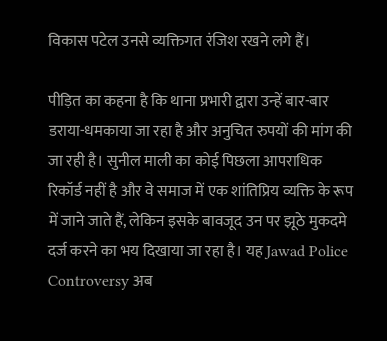विकास पटेल उनसे व्यक्तिगत रंजिश रखने लगे हैं।

पीड़ित का कहना है कि थाना प्रभारी द्वारा उन्हें बार-बार डराया-धमकाया जा रहा है और अनुचित रुपयों की मांग की जा रही है। सुनील माली का कोई पिछला आपराधिक रिकॉर्ड नहीं है और वे समाज में एक शांतिप्रिय व्यक्ति के रूप में जाने जाते हैं, लेकिन इसके बावजूद उन पर झूठे मुकदमे दर्ज करने का भय दिखाया जा रहा है। यह Jawad Police Controversy अब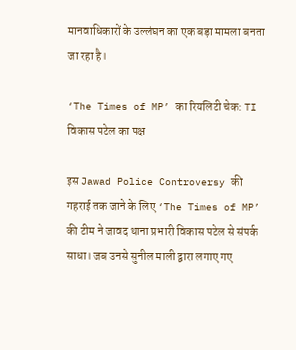मानवाधिकारों के उल्लंघन का एक बड़ा मामला बनता जा रहा है।

‘The Times of MP’ का रियलिटी चेक: TI विकास पटेल का पक्ष

इस Jawad Police Controversy की गहराई तक जाने के लिए ‘The Times of MP’ की टीम ने जावद थाना प्रभारी विकास पटेल से संपर्क साधा। जब उनसे सुनील माली द्वारा लगाए गए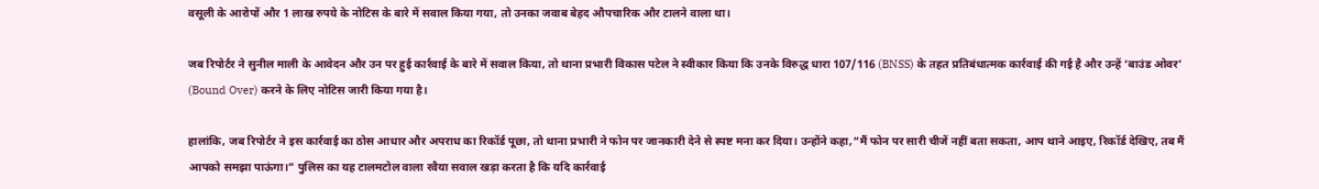वसूली के आरोपों और 1 लाख रुपये के नोटिस के बारे में सवाल किया गया, तो उनका जवाब बेहद औपचारिक और टालने वाला था।

जब रिपोर्टर ने सुनील माली के आवेदन और उन पर हुई कार्रवाई के बारे में सवाल किया, तो थाना प्रभारी विकास पटेल ने स्वीकार किया कि उनके विरुद्ध धारा 107/116 (BNSS) के तहत प्रतिबंधात्मक कार्रवाई की गई है और उन्हें ‘बाउंड ओवर’ (Bound Over) करने के लिए नोटिस जारी किया गया है।

हालांकि, जब रिपोर्टर ने इस कार्रवाई का ठोस आधार और अपराध का रिकॉर्ड पूछा, तो थाना प्रभारी ने फोन पर जानकारी देने से स्पष्ट मना कर दिया। उन्होंने कहा,“मैं फोन पर सारी चीजें नहीं बता सकता, आप थाने आइए, रिकॉर्ड देखिए, तब मैं आपको समझा पाऊंगा।” पुलिस का यह टालमटोल वाला रवैया सवाल खड़ा करता है कि यदि कार्रवाई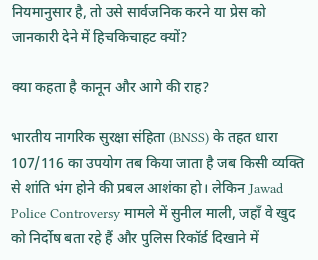नियमानुसार है, तो उसे सार्वजनिक करने या प्रेस को जानकारी देने में हिचकिचाहट क्यों?

क्या कहता है कानून और आगे की राह?

भारतीय नागरिक सुरक्षा संहिता (BNSS) के तहत धारा 107/116 का उपयोग तब किया जाता है जब किसी व्यक्ति से शांति भंग होने की प्रबल आशंका हो। लेकिन Jawad Police Controversy मामले में सुनील माली, जहाँ वे खुद को निर्दोष बता रहे हैं और पुलिस रिकॉर्ड दिखाने में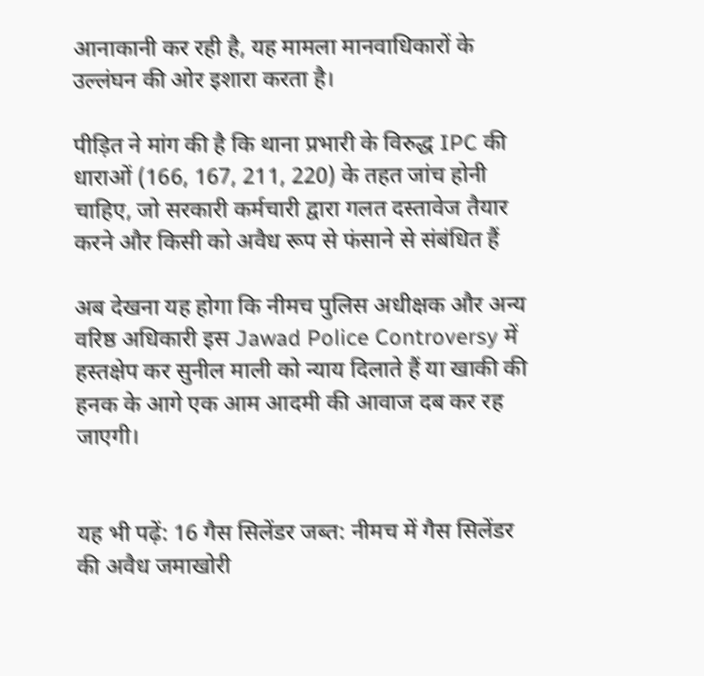आनाकानी कर रही है, यह मामला मानवाधिकारों के उल्लंघन की ओर इशारा करता है।

पीड़ित ने मांग की है कि थाना प्रभारी के विरुद्ध IPC की धाराओं (166, 167, 211, 220) के तहत जांच होनी चाहिए, जो सरकारी कर्मचारी द्वारा गलत दस्तावेज तैयार करने और किसी को अवैध रूप से फंसाने से संबंधित हैं

अब देखना यह होगा कि नीमच पुलिस अधीक्षक और अन्य वरिष्ठ अधिकारी इस Jawad Police Controversy में हस्तक्षेप कर सुनील माली को न्याय दिलाते हैं या खाकी की हनक के आगे एक आम आदमी की आवाज दब कर रह जाएगी।


यह भी पढ़ें: 16 गैस सिलेंडर जब्त: नीमच में गैस सिलेंडर की अवैध जमाखोरी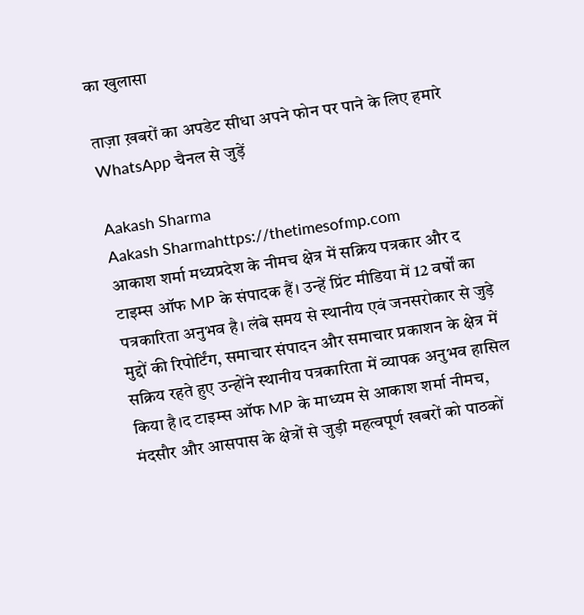का खुलासा

ताज़ा ख़बरों का अपडेट सीधा अपने फोन पर पाने के लिए हमारे WhatsApp चैनल से जुड़ें

Aakash Sharma
Aakash Sharmahttps://thetimesofmp.com
आकाश शर्मा मध्यप्रदेश के नीमच क्षेत्र में सक्रिय पत्रकार और द टाइम्स ऑफ MP के संपादक हैं। उन्हें प्रिंट मीडिया में 12 वर्षों का पत्रकारिता अनुभव है। लंबे समय से स्थानीय एवं जनसरोकार से जुड़े मुद्दों की रिपोर्टिंग, समाचार संपादन और समाचार प्रकाशन के क्षेत्र में सक्रिय रहते हुए उन्होंने स्थानीय पत्रकारिता में व्यापक अनुभव हासिल किया है।द टाइम्स ऑफ MP के माध्यम से आकाश शर्मा नीमच, मंदसौर और आसपास के क्षेत्रों से जुड़ी महत्वपूर्ण खबरों को पाठकों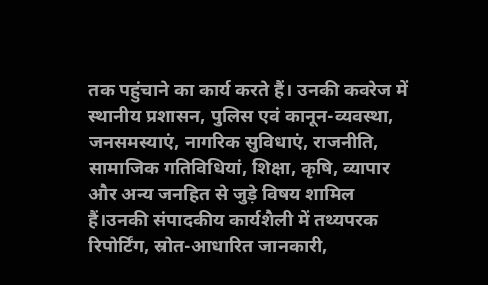तक पहुंचाने का कार्य करते हैं। उनकी कवरेज में स्थानीय प्रशासन, पुलिस एवं कानून-व्यवस्था, जनसमस्याएं, नागरिक सुविधाएं, राजनीति, सामाजिक गतिविधियां, शिक्षा, कृषि, व्यापार और अन्य जनहित से जुड़े विषय शामिल हैं।उनकी संपादकीय कार्यशैली में तथ्यपरक रिपोर्टिंग, स्रोत-आधारित जानकारी,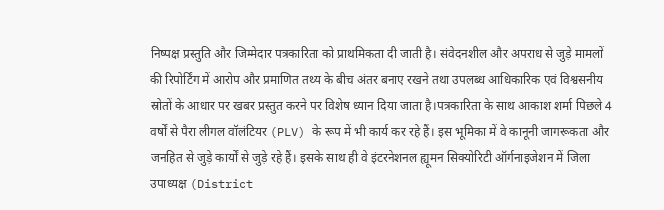निष्पक्ष प्रस्तुति और जिम्मेदार पत्रकारिता को प्राथमिकता दी जाती है। संवेदनशील और अपराध से जुड़े मामलों की रिपोर्टिंग में आरोप और प्रमाणित तथ्य के बीच अंतर बनाए रखने तथा उपलब्ध आधिकारिक एवं विश्वसनीय स्रोतों के आधार पर खबर प्रस्तुत करने पर विशेष ध्यान दिया जाता है।पत्रकारिता के साथ आकाश शर्मा पिछले 4 वर्षों से पैरा लीगल वॉलंटियर (PLV) के रूप में भी कार्य कर रहे हैं। इस भूमिका में वे कानूनी जागरूकता और जनहित से जुड़े कार्यों से जुड़े रहे हैं। इसके साथ ही वे इंटरनेशनल ह्यूमन सिक्योरिटी ऑर्गनाइजेशन में जिला उपाध्यक्ष (District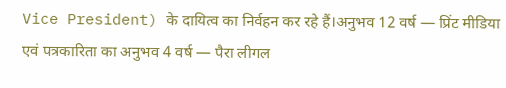Vice President) के दायित्व का निर्वहन कर रहे हैं।अनुभव 12 वर्ष — प्रिंट मीडिया एवं पत्रकारिता का अनुभव 4 वर्ष — पैरा लीगल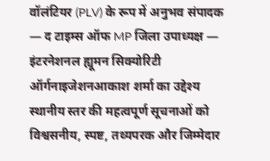वॉलंटियर (PLV) के रूप में अनुभव संपादक — द टाइम्स ऑफ MP जिला उपाध्यक्ष — इंटरनेशनल ह्यूमन सिक्योरिटी ऑर्गनाइजेशनआकाश शर्मा का उद्देश्य स्थानीय स्तर की महत्वपूर्ण सूचनाओं को विश्वसनीय, स्पष्ट, तथ्यपरक और जिम्मेदार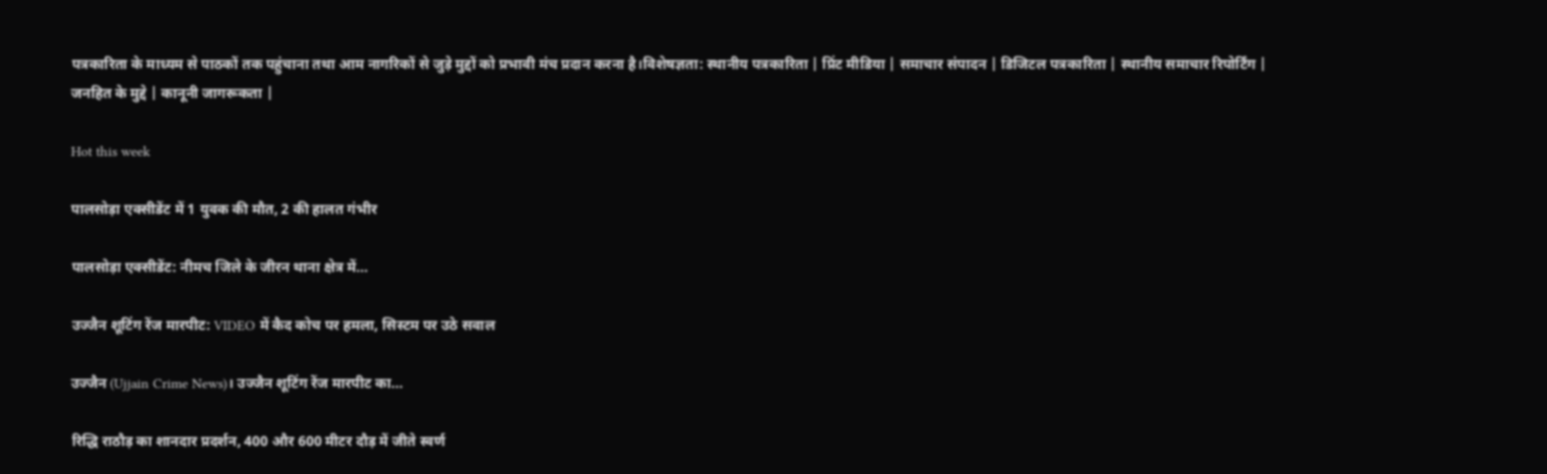पत्रकारिता के माध्यम से पाठकों तक पहुंचाना तथा आम नागरिकों से जुड़े मुद्दों को प्रभावी मंच प्रदान करना है।विशेषज्ञता: स्थानीय पत्रकारिता | प्रिंट मीडिया | समाचार संपादन | डिजिटल पत्रकारिता | स्थानीय समाचार रिपोर्टिंग | जनहित के मुद्दे | कानूनी जागरूकता |

Hot this week

पालसोड़ा एक्सीडेंट में 1 युवक की मौत, 2 की हालत गंभीर

पालसोड़ा एक्सीडेंट: नीमच जिले के जीरन थाना क्षेत्र में...

उज्जैन शूटिंग रेंज मारपीट: VIDEO में कैद कोच पर हमला, सिस्टम पर उठे सवाल

उज्जैन (Ujjain Crime News)। उज्जैन शूटिंग रेंज मारपीट का...

रिद्धि राठौड़ का शानदार प्रदर्शन, 400 और 600 मीटर दौड़ में जीते स्वर्ण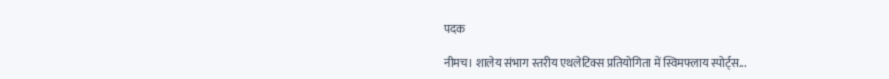पदक

नीमच। शालेय संभाग स्तरीय एथलेटिक्स प्रतियोगिता में स्विमफ्लाय स्पोर्ट्स...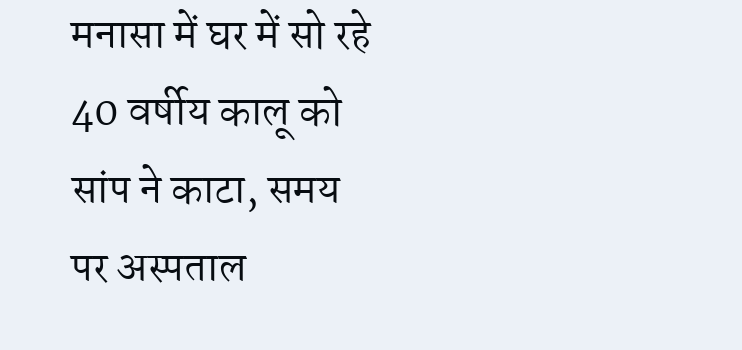मनासा में घर में सो रहे 40 वर्षीय कालू को सांप ने काटा, समय पर अस्पताल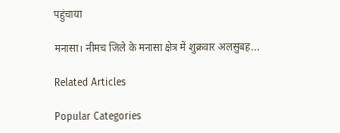पहुंचाया

मनासा। नीमच जिले के मनासा क्षेत्र में शुक्रवार अलसुबह...

Related Articles

Popular Categories